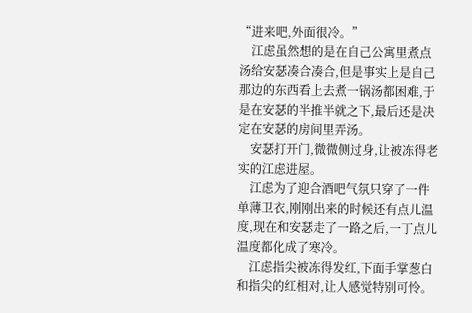“进来吧,外面很冷。”
    江虑虽然想的是在自己公寓里煮点汤给安瑟凑合凑合,但是事实上是自己那边的东西看上去煮一锅汤都困难,于是在安瑟的半推半就之下,最后还是决定在安瑟的房间里弄汤。
    安瑟打开门,微微侧过身,让被冻得老实的江虑进屋。
    江虑为了迎合酒吧气氛只穿了一件单薄卫衣,刚刚出来的时候还有点儿温度,现在和安瑟走了一路之后,一丁点儿温度都化成了寒冷。
    江虑指尖被冻得发红,下面手掌葱白和指尖的红相对,让人感觉特别可怜。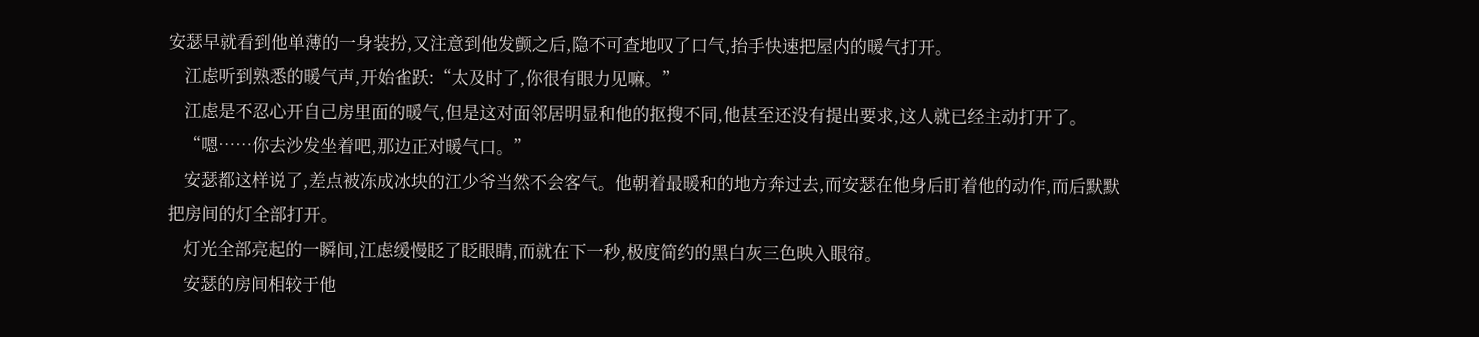安瑟早就看到他单薄的一身装扮,又注意到他发颤之后,隐不可查地叹了口气,抬手快速把屋内的暖气打开。
    江虑听到熟悉的暖气声,开始雀跃:“太及时了,你很有眼力见嘛。”
    江虑是不忍心开自己房里面的暖气,但是这对面邻居明显和他的抠搜不同,他甚至还没有提出要求,这人就已经主动打开了。
    “嗯……你去沙发坐着吧,那边正对暖气口。”
    安瑟都这样说了,差点被冻成冰块的江少爷当然不会客气。他朝着最暖和的地方奔过去,而安瑟在他身后盯着他的动作,而后默默把房间的灯全部打开。
    灯光全部亮起的一瞬间,江虑缓慢眨了眨眼睛,而就在下一秒,极度简约的黑白灰三色映入眼帘。
    安瑟的房间相较于他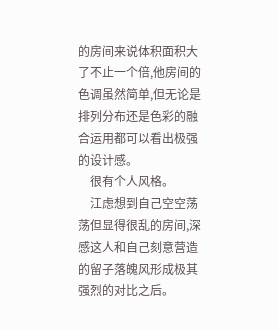的房间来说体积面积大了不止一个倍,他房间的色调虽然简单,但无论是排列分布还是色彩的融合运用都可以看出极强的设计感。
    很有个人风格。
    江虑想到自己空空荡荡但显得很乱的房间,深感这人和自己刻意营造的留子落魄风形成极其强烈的对比之后。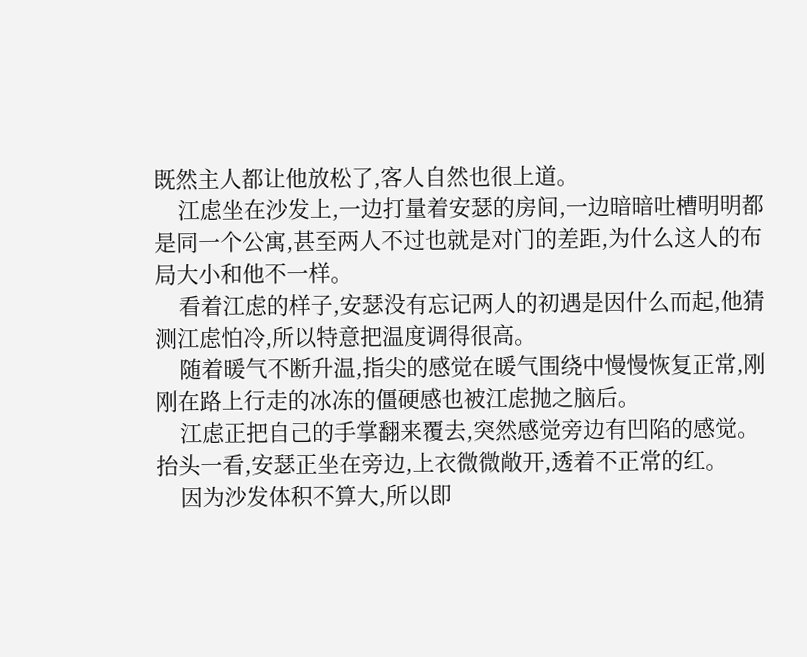既然主人都让他放松了,客人自然也很上道。
    江虑坐在沙发上,一边打量着安瑟的房间,一边暗暗吐槽明明都是同一个公寓,甚至两人不过也就是对门的差距,为什么这人的布局大小和他不一样。
    看着江虑的样子,安瑟没有忘记两人的初遇是因什么而起,他猜测江虑怕冷,所以特意把温度调得很高。
    随着暖气不断升温,指尖的感觉在暖气围绕中慢慢恢复正常,刚刚在路上行走的冰冻的僵硬感也被江虑抛之脑后。
    江虑正把自己的手掌翻来覆去,突然感觉旁边有凹陷的感觉。抬头一看,安瑟正坐在旁边,上衣微微敞开,透着不正常的红。
    因为沙发体积不算大,所以即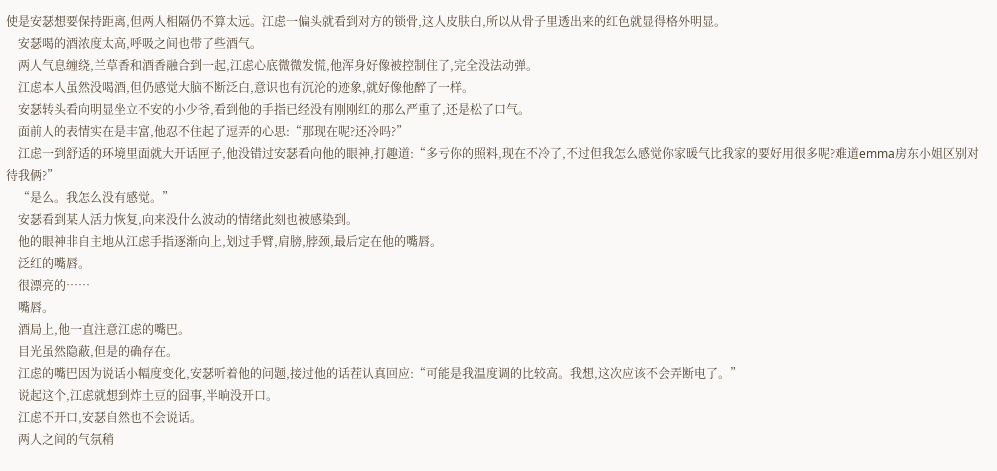使是安瑟想要保持距离,但两人相隔仍不算太远。江虑一偏头就看到对方的锁骨,这人皮肤白,所以从骨子里透出来的红色就显得格外明显。
    安瑟喝的酒浓度太高,呼吸之间也带了些酒气。
    两人气息缠绕,兰草香和酒香融合到一起,江虑心底微微发慌,他浑身好像被控制住了,完全没法动弹。
    江虑本人虽然没喝酒,但仍感觉大脑不断泛白,意识也有沉沦的迹象,就好像他醉了一样。
    安瑟转头看向明显坐立不安的小少爷,看到他的手指已经没有刚刚红的那么严重了,还是松了口气。
    面前人的表情实在是丰富,他忍不住起了逗弄的心思:“那现在呢?还冷吗?”
    江虑一到舒适的环境里面就大开话匣子,他没错过安瑟看向他的眼神,打趣道:“多亏你的照料,现在不冷了,不过但我怎么感觉你家暖气比我家的要好用很多呢?难道emma房东小姐区别对待我俩?”
    “是么。我怎么没有感觉。”
    安瑟看到某人活力恢复,向来没什么波动的情绪此刻也被感染到。
    他的眼神非自主地从江虑手指逐渐向上,划过手臂,肩膀,脖颈,最后定在他的嘴唇。
    泛红的嘴唇。
    很漂亮的……
    嘴唇。
    酒局上,他一直注意江虑的嘴巴。
    目光虽然隐蔽,但是的确存在。
    江虑的嘴巴因为说话小幅度变化,安瑟听着他的问题,接过他的话茬认真回应:“可能是我温度调的比较高。我想,这次应该不会弄断电了。”
    说起这个,江虑就想到炸土豆的囧事,半晌没开口。
    江虑不开口,安瑟自然也不会说话。
    两人之间的气氛稍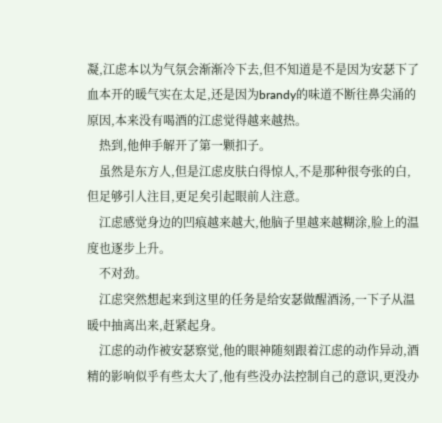凝,江虑本以为气氛会渐渐冷下去,但不知道是不是因为安瑟下了血本开的暖气实在太足,还是因为brandy的味道不断往鼻尖涌的原因,本来没有喝酒的江虑觉得越来越热。
    热到,他伸手解开了第一颗扣子。
    虽然是东方人,但是江虑皮肤白得惊人,不是那种很夸张的白,但足够引人注目,更足矣引起眼前人注意。
    江虑感觉身边的凹痕越来越大,他脑子里越来越糊涂,脸上的温度也逐步上升。
    不对劲。
    江虑突然想起来到这里的任务是给安瑟做醒酒汤,一下子从温暖中抽离出来,赶紧起身。
    江虑的动作被安瑟察觉,他的眼神随刻跟着江虑的动作异动,酒精的影响似乎有些太大了,他有些没办法控制自己的意识,更没办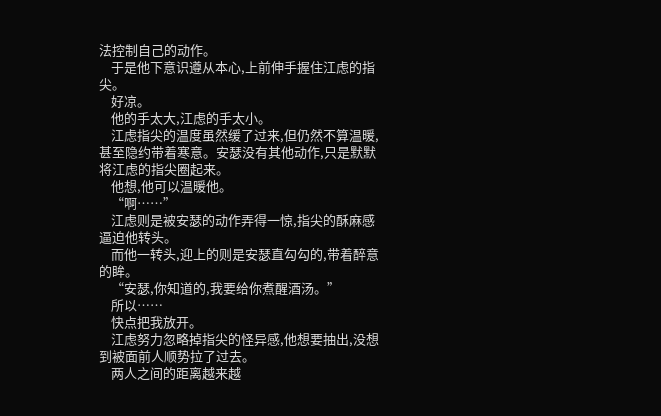法控制自己的动作。
    于是他下意识遵从本心,上前伸手握住江虑的指尖。
    好凉。
    他的手太大,江虑的手太小。
    江虑指尖的温度虽然缓了过来,但仍然不算温暖,甚至隐约带着寒意。安瑟没有其他动作,只是默默将江虑的指尖圈起来。
    他想,他可以温暖他。
    “啊……”
    江虑则是被安瑟的动作弄得一惊,指尖的酥麻感逼迫他转头。
    而他一转头,迎上的则是安瑟直勾勾的,带着醉意的眸。
    “安瑟,你知道的,我要给你煮醒酒汤。”
    所以……
    快点把我放开。
    江虑努力忽略掉指尖的怪异感,他想要抽出,没想到被面前人顺势拉了过去。
    两人之间的距离越来越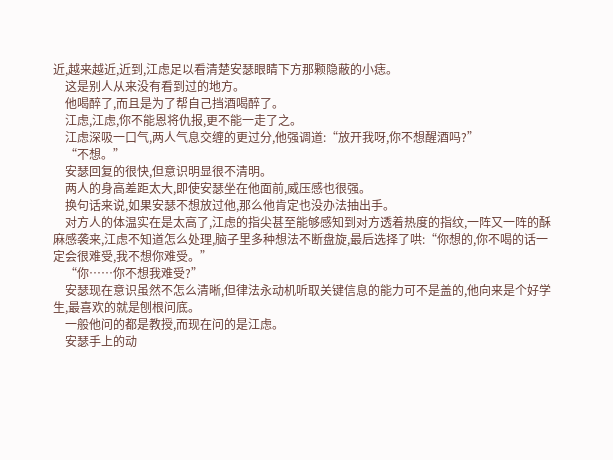近,越来越近,近到,江虑足以看清楚安瑟眼睛下方那颗隐蔽的小痣。
    这是别人从来没有看到过的地方。
    他喝醉了,而且是为了帮自己挡酒喝醉了。
    江虑,江虑,你不能恩将仇报,更不能一走了之。
    江虑深吸一口气,两人气息交缠的更过分,他强调道:“放开我呀,你不想醒酒吗?”
    “不想。”
    安瑟回复的很快,但意识明显很不清明。
    两人的身高差距太大,即使安瑟坐在他面前,威压感也很强。
    换句话来说,如果安瑟不想放过他,那么他肯定也没办法抽出手。
    对方人的体温实在是太高了,江虑的指尖甚至能够感知到对方透着热度的指纹,一阵又一阵的酥麻感袭来,江虑不知道怎么处理,脑子里多种想法不断盘旋,最后选择了哄:“你想的,你不喝的话一定会很难受,我不想你难受。”
    “你……你不想我难受?”
    安瑟现在意识虽然不怎么清晰,但律法永动机听取关键信息的能力可不是盖的,他向来是个好学生,最喜欢的就是刨根问底。
    一般他问的都是教授,而现在问的是江虑。
    安瑟手上的动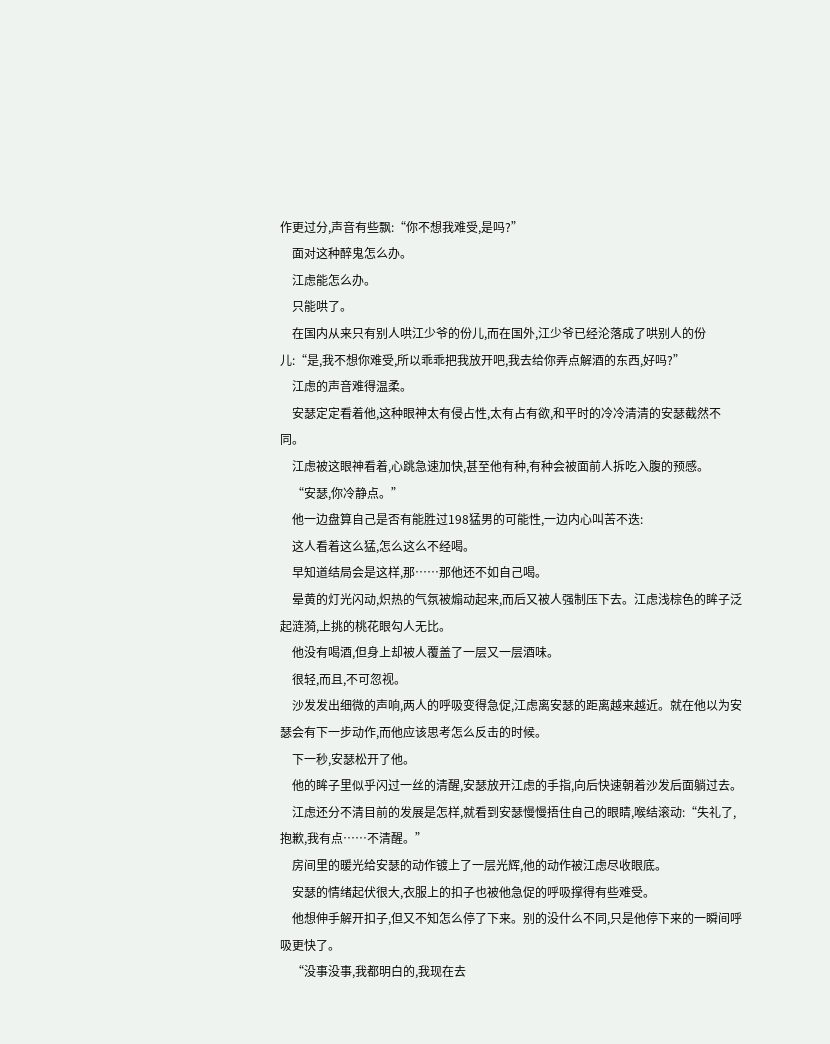作更过分,声音有些飘:“你不想我难受,是吗?”
    面对这种醉鬼怎么办。
    江虑能怎么办。
    只能哄了。
    在国内从来只有别人哄江少爷的份儿,而在国外,江少爷已经沦落成了哄别人的份儿:“是,我不想你难受,所以乖乖把我放开吧,我去给你弄点解酒的东西,好吗?”
    江虑的声音难得温柔。
    安瑟定定看着他,这种眼神太有侵占性,太有占有欲,和平时的冷冷清清的安瑟截然不同。
    江虑被这眼神看着,心跳急速加快,甚至他有种,有种会被面前人拆吃入腹的预感。
    “安瑟,你冷静点。”
    他一边盘算自己是否有能胜过198猛男的可能性,一边内心叫苦不迭:
    这人看着这么猛,怎么这么不经喝。
    早知道结局会是这样,那……那他还不如自己喝。
    晕黄的灯光闪动,炽热的气氛被煽动起来,而后又被人强制压下去。江虑浅棕色的眸子泛起涟漪,上挑的桃花眼勾人无比。
    他没有喝酒,但身上却被人覆盖了一层又一层酒味。
    很轻,而且,不可忽视。
    沙发发出细微的声响,两人的呼吸变得急促,江虑离安瑟的距离越来越近。就在他以为安瑟会有下一步动作,而他应该思考怎么反击的时候。
    下一秒,安瑟松开了他。
    他的眸子里似乎闪过一丝的清醒,安瑟放开江虑的手指,向后快速朝着沙发后面躺过去。
    江虑还分不清目前的发展是怎样,就看到安瑟慢慢捂住自己的眼睛,喉结滚动:“失礼了,抱歉,我有点……不清醒。”
    房间里的暖光给安瑟的动作镀上了一层光辉,他的动作被江虑尽收眼底。
    安瑟的情绪起伏很大,衣服上的扣子也被他急促的呼吸撑得有些难受。
    他想伸手解开扣子,但又不知怎么停了下来。别的没什么不同,只是他停下来的一瞬间呼吸更快了。
    “没事没事,我都明白的,我现在去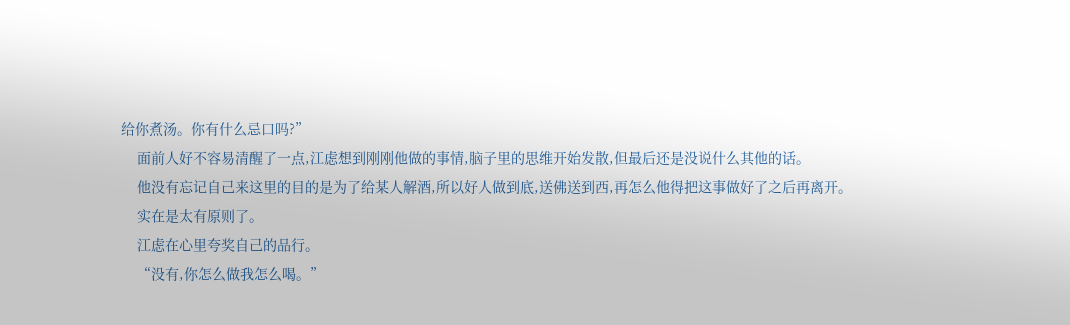给你煮汤。你有什么忌口吗?”
    面前人好不容易清醒了一点,江虑想到刚刚他做的事情,脑子里的思维开始发散,但最后还是没说什么其他的话。
    他没有忘记自己来这里的目的是为了给某人解酒,所以好人做到底,送佛送到西,再怎么他得把这事做好了之后再离开。
    实在是太有原则了。
    江虑在心里夸奖自己的品行。
    “没有,你怎么做我怎么喝。”